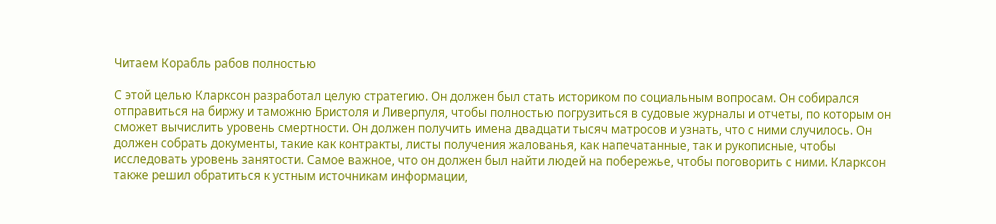Читаем Корабль рабов полностью

С этой целью Кларксон разработал целую стратегию. Он должен был стать историком по социальным вопросам. Он собирался отправиться на биржу и таможню Бристоля и Ливерпуля, чтобы полностью погрузиться в судовые журналы и отчеты, по которым он сможет вычислить уровень смертности. Он должен получить имена двадцати тысяч матросов и узнать, что с ними случилось. Он должен собрать документы, такие как контракты, листы получения жалованья, как напечатанные, так и рукописные, чтобы исследовать уровень занятости. Самое важное, что он должен был найти людей на побережье, чтобы поговорить с ними. Кларксон также решил обратиться к устным источникам информации,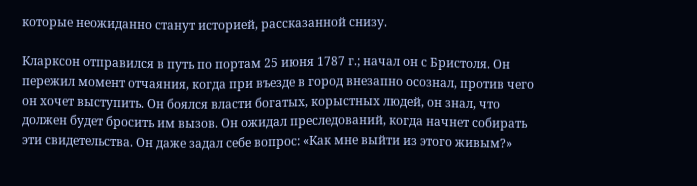которые неожиданно станут историей, рассказанной снизу.

Кларксон отправился в путь по портам 25 июня 1787 г.; начал он с Бристоля. Он пережил момент отчаяния, когда при въезде в город внезапно осознал, против чего он хочет выступить. Он боялся власти богатых, корыстных людей, он знал, что должен будет бросить им вызов. Он ожидал преследований, когда начнет собирать эти свидетельства. Он даже задал себе вопрос: «Как мне выйти из этого живым?»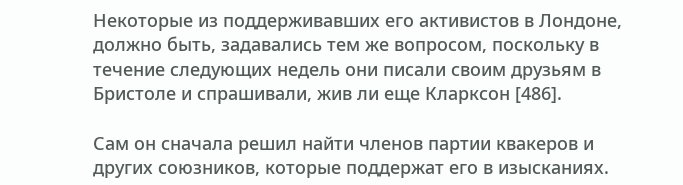Некоторые из поддерживавших его активистов в Лондоне, должно быть, задавались тем же вопросом, поскольку в течение следующих недель они писали своим друзьям в Бристоле и спрашивали, жив ли еще Кларксон [486].

Сам он сначала решил найти членов партии квакеров и других союзников, которые поддержат его в изысканиях.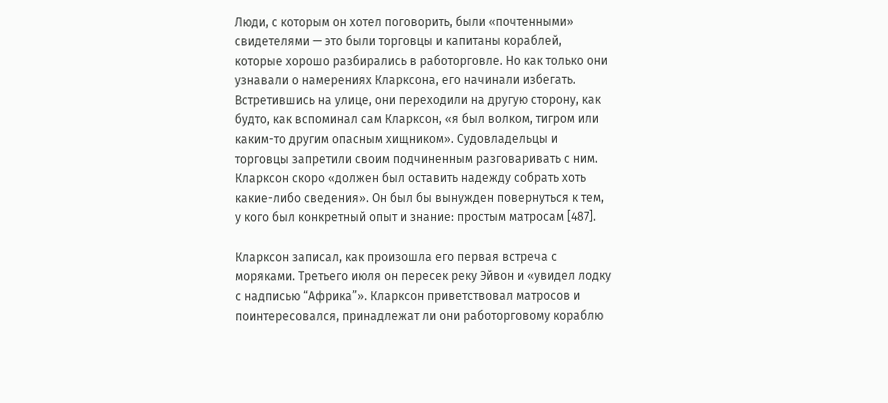Люди, с которым он хотел поговорить, были «почтенными» свидетелями — это были торговцы и капитаны кораблей, которые хорошо разбирались в работорговле. Но как только они узнавали о намерениях Кларксона, его начинали избегать. Встретившись на улице, они переходили на другую сторону, как будто, как вспоминал сам Кларксон, «я был волком, тигром или каким-то другим опасным хищником». Судовладельцы и торговцы запретили своим подчиненным разговаривать с ним. Кларксон скоро «должен был оставить надежду собрать хоть какие-либо сведения». Он был бы вынужден повернуться к тем, у кого был конкретный опыт и знание: простым матросам [487].

Кларксон записал, как произошла его первая встреча с моряками. Третьего июля он пересек реку Эйвон и «увидел лодку с надписью “Африка”». Кларксон приветствовал матросов и поинтересовался, принадлежат ли они работорговому кораблю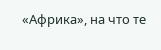«Африка», на что те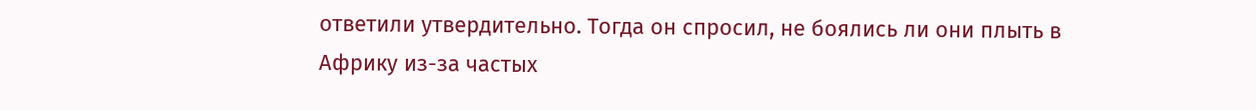ответили утвердительно. Тогда он спросил, не боялись ли они плыть в Африку из-за частых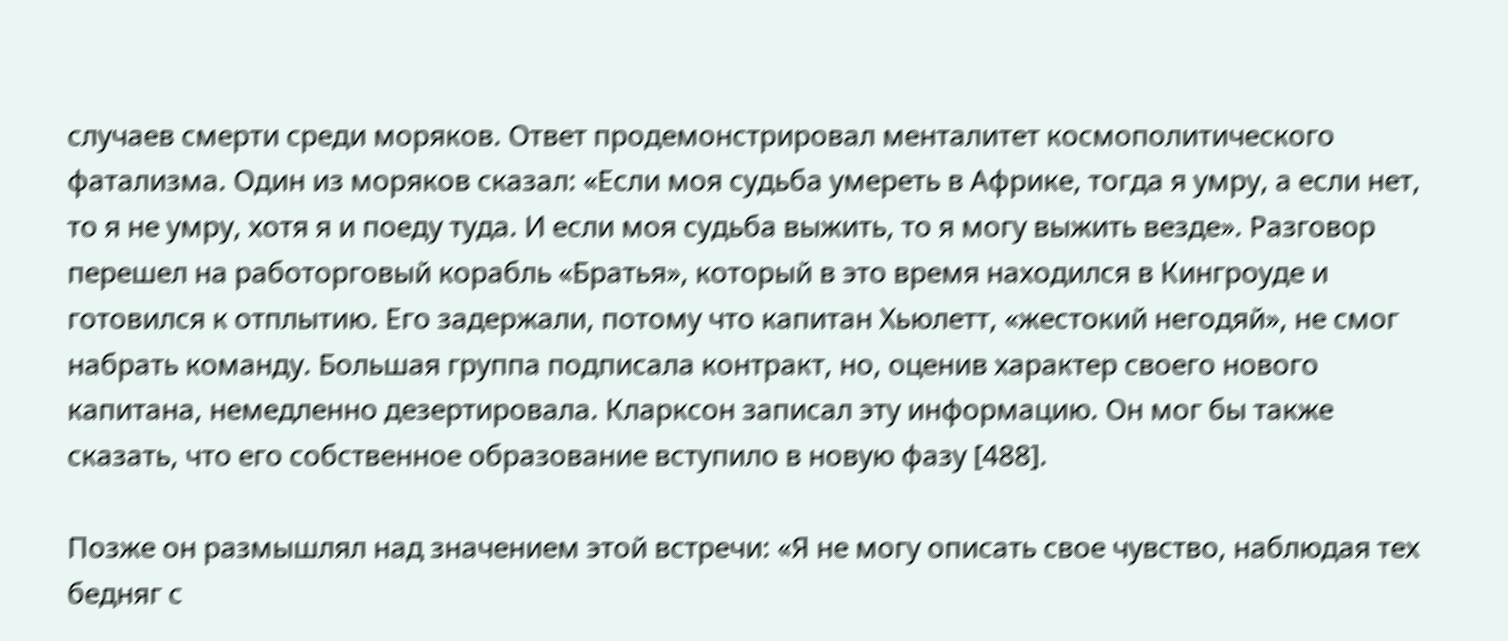случаев смерти среди моряков. Ответ продемонстрировал менталитет космополитического фатализма. Один из моряков сказал: «Если моя судьба умереть в Африке, тогда я умру, а если нет, то я не умру, хотя я и поеду туда. И если моя судьба выжить, то я могу выжить везде». Разговор перешел на работорговый корабль «Братья», который в это время находился в Кингроуде и готовился к отплытию. Его задержали, потому что капитан Хьюлетт, «жестокий негодяй», не смог набрать команду. Большая группа подписала контракт, но, оценив характер своего нового капитана, немедленно дезертировала. Кларксон записал эту информацию. Он мог бы также сказать, что его собственное образование вступило в новую фазу [488].

Позже он размышлял над значением этой встречи: «Я не могу описать свое чувство, наблюдая тех бедняг с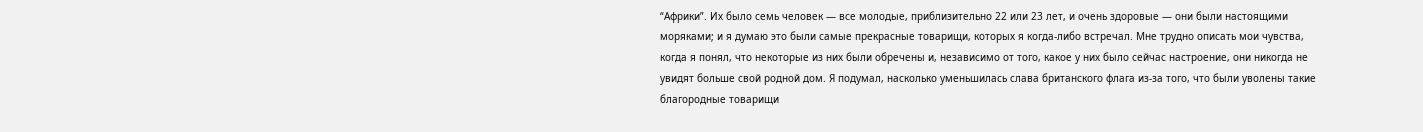“Африки”. Их было семь человек — все молодые, приблизительно 22 или 23 лет, и очень здоровые — они были настоящими моряками; и я думаю это были самые прекрасные товарищи, которых я когда-либо встречал. Мне трудно описать мои чувства, когда я понял, что некоторые из них были обречены и, независимо от того, какое у них было сейчас настроение, они никогда не увидят больше свой родной дом. Я подумал, насколько уменьшилась слава британского флага из-за того, что были уволены такие благородные товарищи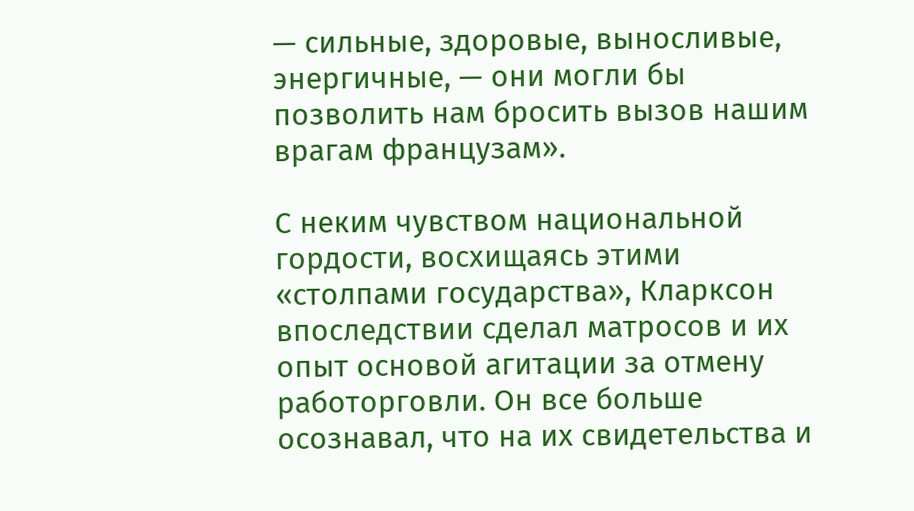— сильные, здоровые, выносливые, энергичные, — они могли бы позволить нам бросить вызов нашим врагам французам».

С неким чувством национальной гордости, восхищаясь этими «столпами государства», Кларксон впоследствии сделал матросов и их опыт основой агитации за отмену работорговли. Он все больше осознавал, что на их свидетельства и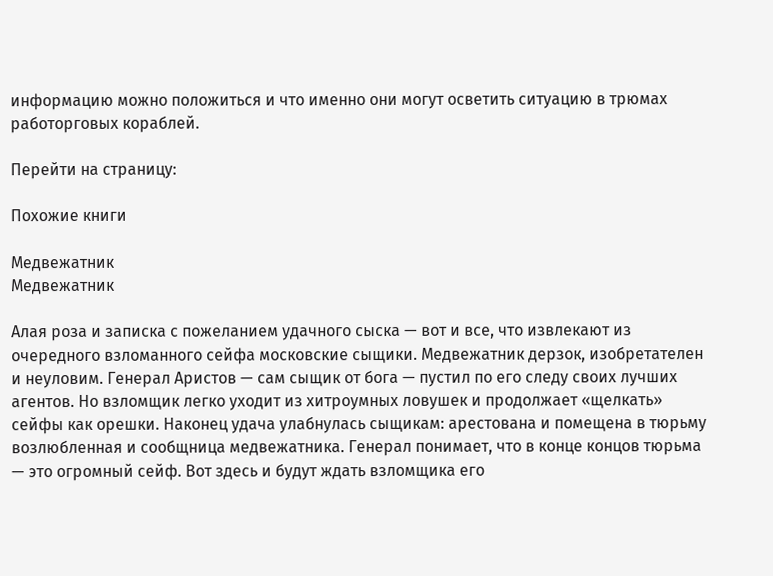информацию можно положиться и что именно они могут осветить ситуацию в трюмах работорговых кораблей.

Перейти на страницу:

Похожие книги

Медвежатник
Медвежатник

Алая роза и записка с пожеланием удачного сыска — вот и все, что извлекают из очередного взломанного сейфа московские сыщики. Медвежатник дерзок, изобретателен и неуловим. Генерал Аристов — сам сыщик от бога — пустил по его следу своих лучших агентов. Но взломщик легко уходит из хитроумных ловушек и продолжает «щелкать» сейфы как орешки. Наконец удача улабнулась сыщикам: арестована и помещена в тюрьму возлюбленная и сообщница медвежатника. Генерал понимает, что в конце концов тюрьма — это огромный сейф. Вот здесь и будут ждать взломщика его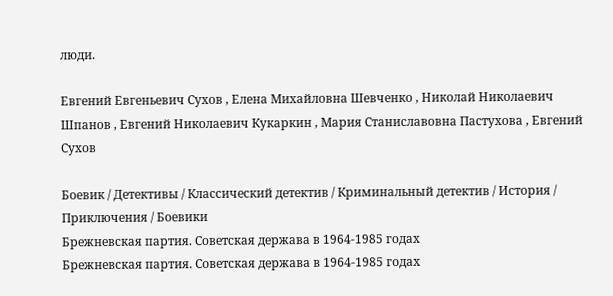люди.

Евгений Евгеньевич Сухов , Елена Михайловна Шевченко , Николай Николаевич Шпанов , Евгений Николаевич Кукаркин , Мария Станиславовна Пастухова , Евгений Сухов

Боевик / Детективы / Классический детектив / Криминальный детектив / История / Приключения / Боевики
Брежневская партия. Советская держава в 1964-1985 годах
Брежневская партия. Советская держава в 1964-1985 годах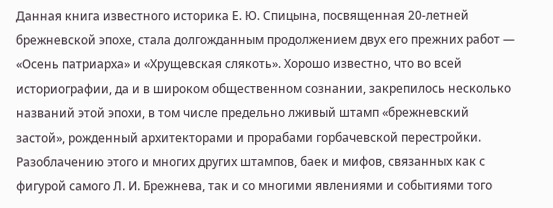Данная книга известного историка Е. Ю. Спицына, посвященная 20-летней брежневской эпохе, стала долгожданным продолжением двух его прежних работ — «Осень патриарха» и «Хрущевская слякоть». Хорошо известно, что во всей историографии, да и в широком общественном сознании, закрепилось несколько названий этой эпохи, в том числе предельно лживый штамп «брежневский застой», рожденный архитекторами и прорабами горбачевской перестройки. Разоблачению этого и многих других штампов, баек и мифов, связанных как с фигурой самого Л. И. Брежнева, так и со многими явлениями и событиями того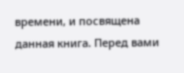времени, и посвящена данная книга. Перед вами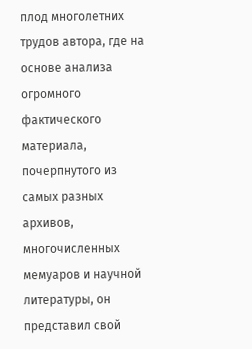плод многолетних трудов автора, где на основе анализа огромного фактического материала, почерпнутого из самых разных архивов, многочисленных мемуаров и научной литературы, он представил свой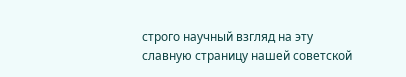строго научный взгляд на эту славную страницу нашей советской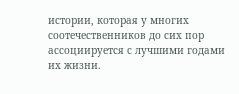истории, которая у многих соотечественников до сих пор ассоциируется с лучшими годами их жизни.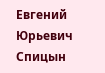Евгений Юрьевич Спицын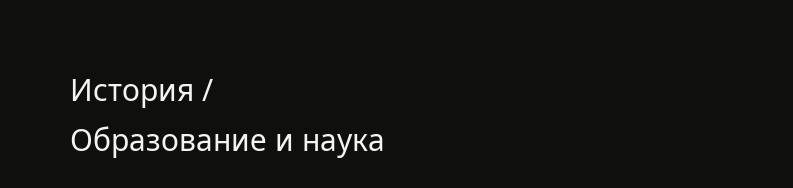История / Образование и наука